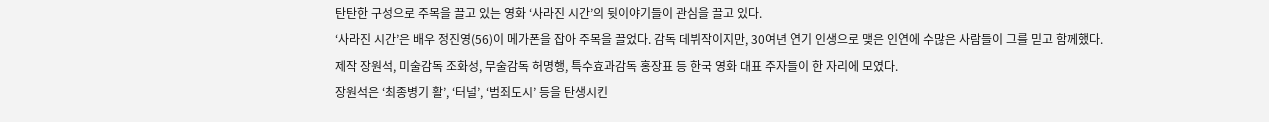탄탄한 구성으로 주목을 끌고 있는 영화 ‘사라진 시간’의 뒷이야기들이 관심을 끌고 있다.
‘사라진 시간’은 배우 정진영(56)이 메가폰을 잡아 주목을 끌었다. 감독 데뷔작이지만, 30여년 연기 인생으로 맺은 인연에 수많은 사람들이 그를 믿고 함께했다.
제작 장원석, 미술감독 조화성, 무술감독 허명행, 특수효과감독 홍장표 등 한국 영화 대표 주자들이 한 자리에 모였다.
장원석은 ‘최종병기 활’, ‘터널’, ‘범죄도시’ 등을 탄생시킨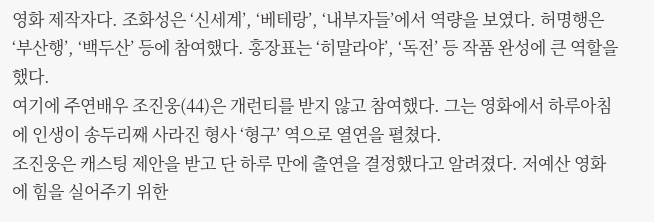영화 제작자다. 조화성은 ‘신세계’, ‘베테랑’, ‘내부자들’에서 역량을 보였다. 허명행은 ‘부산행’, ‘백두산’ 등에 참여했다. 홍장표는 ‘히말라야’, ‘독전’ 등 작품 완성에 큰 역할을 했다.
여기에 주연배우 조진웅(44)은 개런티를 받지 않고 참여했다. 그는 영화에서 하루아침에 인생이 송두리째 사라진 형사 ‘형구’ 역으로 열연을 펼쳤다.
조진웅은 캐스팅 제안을 받고 단 하루 만에 출연을 결정했다고 알려졌다. 저예산 영화에 힘을 실어주기 위한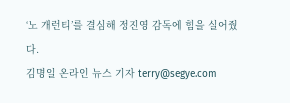‘노 개런티’를 결심해 정진영 감독에 힘을 실어줬다.
김명일 온라인 뉴스 기자 terry@segye.com